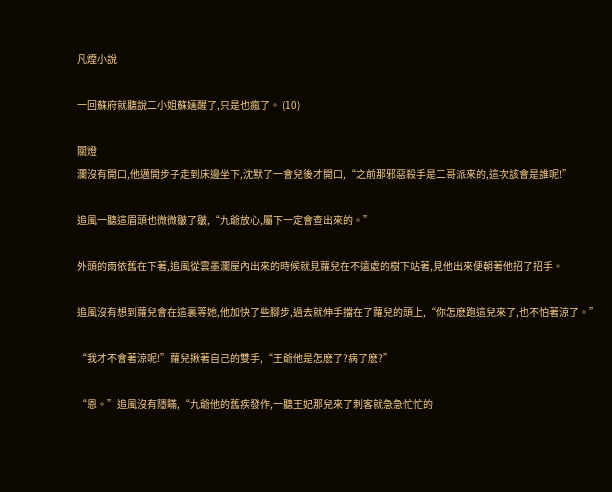凡煙小說

一回蘇府就聽說二小姐蘇婳醒了,只是也瘋了。 (10)

關燈
瀾沒有開口,他邁開步子走到床邊坐下,沈默了一會兒後才開口,“之前那邪惡殺手是二哥派來的,這次該會是誰呢!”

追風一聽這眉頭也微微皺了皺,“九爺放心,屬下一定會查出來的。”

外頭的雨依舊在下著,追風從雲墨瀾屋內出來的時候就見蘿兒在不遠處的樹下站著,見他出來便朝著他招了招手。

追風沒有想到蘿兒會在這裏等她,他加快了些腳步,過去就伸手擋在了蘿兒的頭上,“你怎麽跑這兒來了,也不怕著涼了。”

“我才不會著涼呢!”蘿兒揪著自己的雙手,“王爺他是怎麽了?病了麽?”

“恩。”追風沒有隱瞞,“九爺他的舊疾發作,一聽王妃那兒來了刺客就急急忙忙的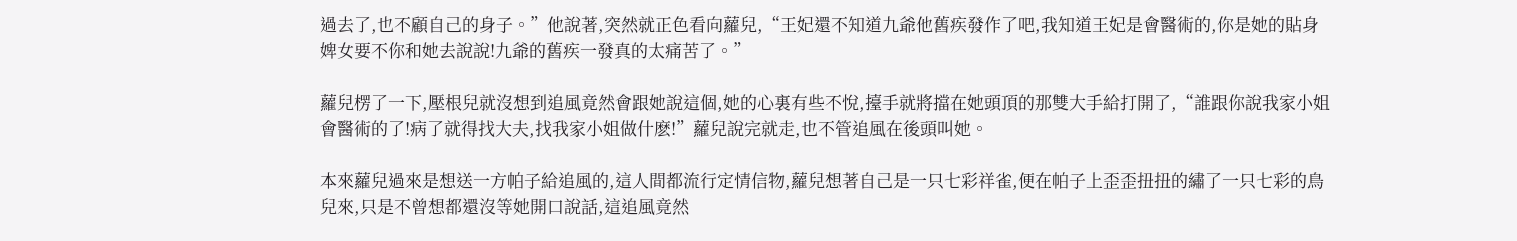過去了,也不顧自己的身子。”他說著,突然就正色看向蘿兒,“王妃還不知道九爺他舊疾發作了吧,我知道王妃是會醫術的,你是她的貼身婢女要不你和她去說說!九爺的舊疾一發真的太痛苦了。”

蘿兒楞了一下,壓根兒就沒想到追風竟然會跟她說這個,她的心裏有些不悅,擡手就將擋在她頭頂的那雙大手給打開了,“誰跟你說我家小姐會醫術的了!病了就得找大夫,找我家小姐做什麽!”蘿兒說完就走,也不管追風在後頭叫她。

本來蘿兒過來是想送一方帕子給追風的,這人間都流行定情信物,蘿兒想著自己是一只七彩祥雀,便在帕子上歪歪扭扭的繡了一只七彩的鳥兒來,只是不曾想都還沒等她開口說話,這追風竟然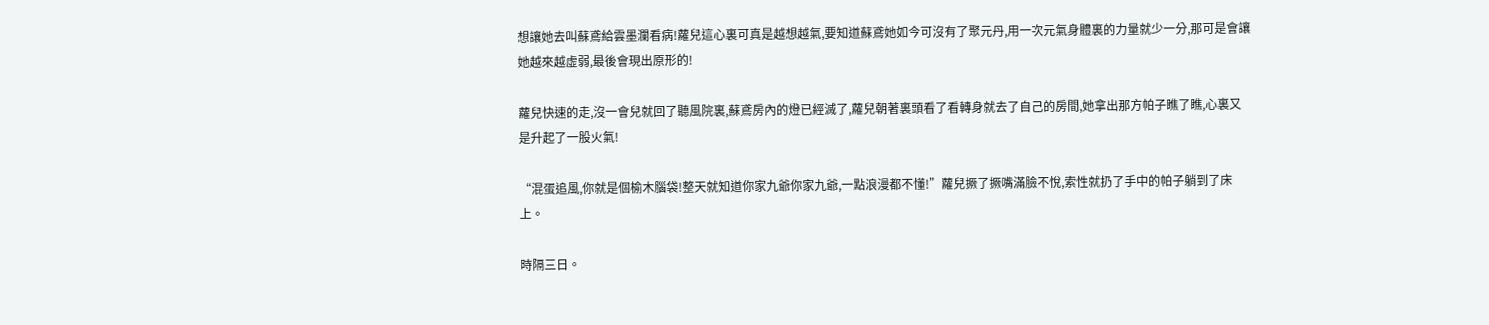想讓她去叫蘇鳶給雲墨瀾看病!蘿兒這心裏可真是越想越氣,要知道蘇鳶她如今可沒有了聚元丹,用一次元氣身體裏的力量就少一分,那可是會讓她越來越虛弱,最後會現出原形的!

蘿兒快速的走,沒一會兒就回了聽風院裏,蘇鳶房內的燈已經滅了,蘿兒朝著裏頭看了看轉身就去了自己的房間,她拿出那方帕子瞧了瞧,心裏又是升起了一股火氣!

“混蛋追風,你就是個榆木腦袋!整天就知道你家九爺你家九爺,一點浪漫都不懂!”蘿兒撅了撅嘴滿臉不悅,索性就扔了手中的帕子躺到了床上。

時隔三日。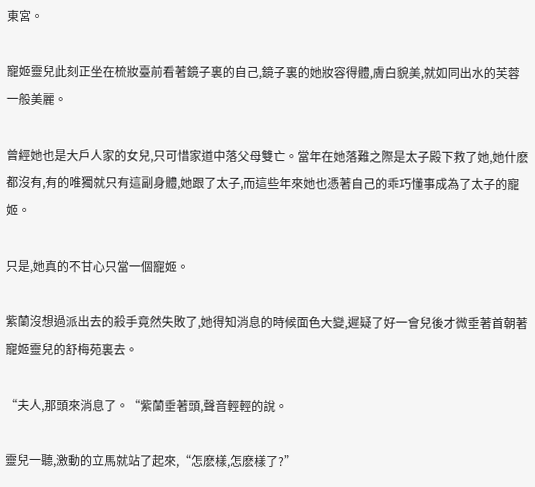東宮。

寵姬靈兒此刻正坐在梳妝臺前看著鏡子裏的自己,鏡子裏的她妝容得體,膚白貌美,就如同出水的芙蓉一般美麗。

曾經她也是大戶人家的女兒,只可惜家道中落父母雙亡。當年在她落難之際是太子殿下救了她,她什麽都沒有,有的唯獨就只有這副身體,她跟了太子,而這些年來她也憑著自己的乖巧懂事成為了太子的寵姬。

只是,她真的不甘心只當一個寵姬。

紫蘭沒想過派出去的殺手竟然失敗了,她得知消息的時候面色大變,遲疑了好一會兒後才微垂著首朝著寵姬靈兒的舒梅苑裏去。

“夫人,那頭來消息了。“紫蘭垂著頭,聲音輕輕的說。

靈兒一聽,激動的立馬就站了起來,“怎麽樣,怎麽樣了?”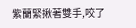紫蘭緊揪著雙手,咬了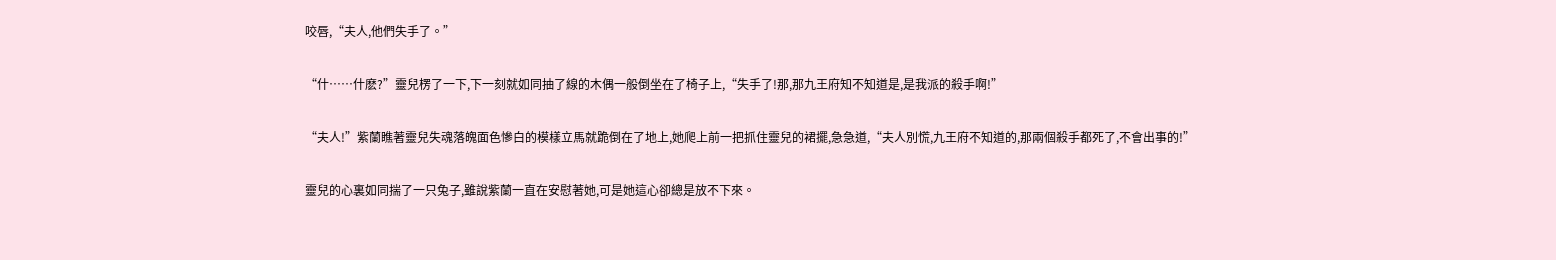咬唇,“夫人,他們失手了。”

“什……什麽?”靈兒楞了一下,下一刻就如同抽了線的木偶一般倒坐在了椅子上,“失手了!那,那九王府知不知道是,是我派的殺手啊!”

“夫人!”紫蘭瞧著靈兒失魂落魄面色慘白的模樣立馬就跪倒在了地上,她爬上前一把抓住靈兒的裙擺,急急道,“夫人別慌,九王府不知道的,那兩個殺手都死了,不會出事的!”

靈兒的心裏如同揣了一只兔子,雖說紫蘭一直在安慰著她,可是她這心卻總是放不下來。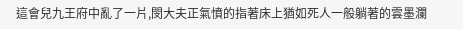這會兒九王府中亂了一片,閔大夫正氣憤的指著床上猶如死人一般躺著的雲墨瀾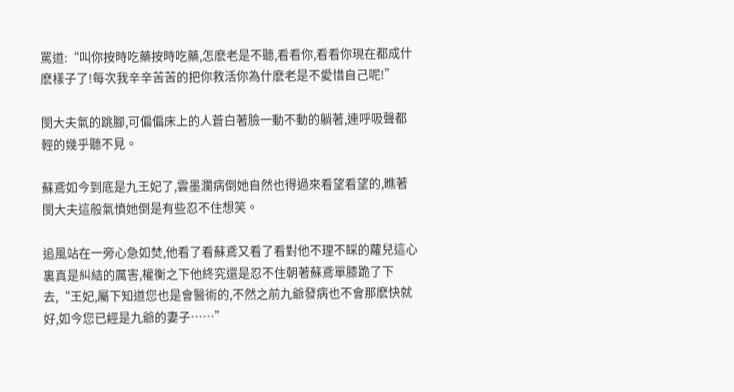罵道:“叫你按時吃藥按時吃藥,怎麽老是不聽,看看你,看看你現在都成什麽樣子了!每次我辛辛苦苦的把你救活你為什麽老是不愛惜自己呢!”

閔大夫氣的跳腳,可偏偏床上的人蒼白著臉一動不動的躺著,連呼吸聲都輕的幾乎聽不見。

蘇鳶如今到底是九王妃了,雲墨瀾病倒她自然也得過來看望看望的,瞧著閔大夫這般氣憤她倒是有些忍不住想笑。

追風站在一旁心急如焚,他看了看蘇鳶又看了看對他不理不睬的蘿兒這心裏真是糾結的厲害,權衡之下他終究還是忍不住朝著蘇鳶單膝跪了下去,“王妃,屬下知道您也是會醫術的,不然之前九爺發病也不會那麽快就好,如今您已經是九爺的妻子……”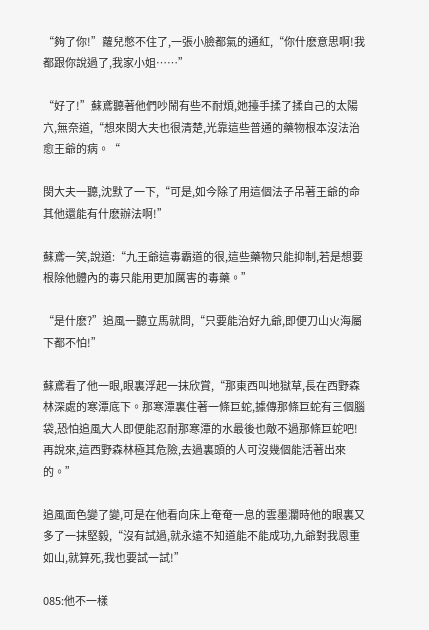“夠了你!”蘿兒憋不住了,一張小臉都氣的通紅,“你什麽意思啊!我都跟你說過了,我家小姐……”

“好了!”蘇鳶聽著他們吵鬧有些不耐煩,她擡手揉了揉自己的太陽穴,無奈道,“想來閔大夫也很清楚,光靠這些普通的藥物根本沒法治愈王爺的病。“

閔大夫一聽,沈默了一下,“可是,如今除了用這個法子吊著王爺的命其他還能有什麽辦法啊!”

蘇鳶一笑,說道:“九王爺這毒霸道的很,這些藥物只能抑制,若是想要根除他體內的毒只能用更加厲害的毒藥。”

“是什麽?”追風一聽立馬就問,“只要能治好九爺,即便刀山火海屬下都不怕!”

蘇鳶看了他一眼,眼裏浮起一抹欣賞,“那東西叫地獄草,長在西野森林深處的寒潭底下。那寒潭裏住著一條巨蛇,據傳那條巨蛇有三個腦袋,恐怕追風大人即便能忍耐那寒潭的水最後也敵不過那條巨蛇吧!再說來,這西野森林極其危險,去過裏頭的人可沒幾個能活著出來的。”

追風面色變了變,可是在他看向床上奄奄一息的雲墨瀾時他的眼裏又多了一抹堅毅,“沒有試過,就永遠不知道能不能成功,九爺對我恩重如山,就算死,我也要試一試!”

085:他不一樣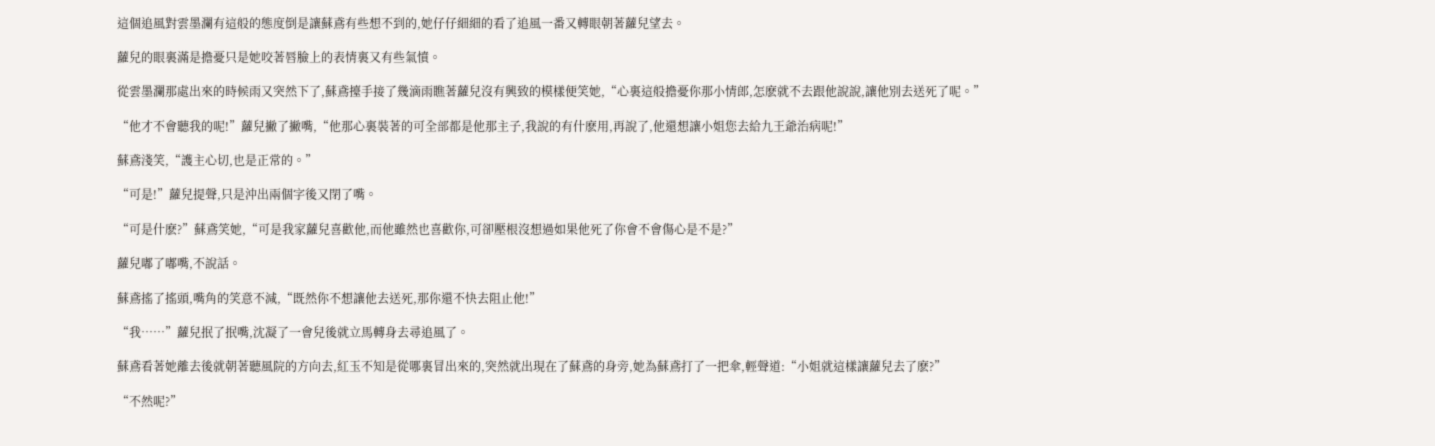這個追風對雲墨瀾有這般的態度倒是讓蘇鳶有些想不到的,她仔仔細細的看了追風一番又轉眼朝著蘿兒望去。

蘿兒的眼裏滿是擔憂只是她咬著唇臉上的表情裏又有些氣憤。

從雲墨瀾那處出來的時候雨又突然下了,蘇鳶擡手接了幾滴雨瞧著蘿兒沒有興致的模樣便笑她,“心裏這般擔憂你那小情郎,怎麽就不去跟他說說,讓他別去送死了呢。”

“他才不會聽我的呢!”蘿兒撇了撇嘴,“他那心裏裝著的可全部都是他那主子,我說的有什麽用,再說了,他還想讓小姐您去給九王爺治病呢!”

蘇鳶淺笑,“護主心切,也是正常的。”

“可是!”蘿兒提聲,只是沖出兩個字後又閉了嘴。

“可是什麽?”蘇鳶笑她,“可是我家蘿兒喜歡他,而他雖然也喜歡你,可卻壓根沒想過如果他死了你會不會傷心是不是?”

蘿兒嘟了嘟嘴,不說話。

蘇鳶搖了搖頭,嘴角的笑意不減,“既然你不想讓他去送死,那你還不快去阻止他!”

“我……”蘿兒抿了抿嘴,沈凝了一會兒後就立馬轉身去尋追風了。

蘇鳶看著她離去後就朝著聽風院的方向去,紅玉不知是從哪裏冒出來的,突然就出現在了蘇鳶的身旁,她為蘇鳶打了一把傘,輕聲道:“小姐就這樣讓蘿兒去了麽?”

“不然呢?”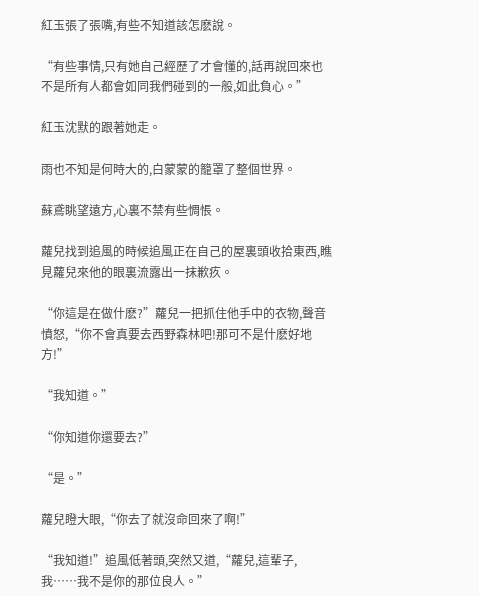紅玉張了張嘴,有些不知道該怎麽說。

“有些事情,只有她自己經歷了才會懂的,話再說回來也不是所有人都會如同我們碰到的一般,如此負心。”

紅玉沈默的跟著她走。

雨也不知是何時大的,白蒙蒙的籠罩了整個世界。

蘇鳶眺望遠方,心裏不禁有些惆悵。

蘿兒找到追風的時候追風正在自己的屋裏頭收拾東西,瞧見蘿兒來他的眼裏流露出一抹歉疚。

“你這是在做什麽?”蘿兒一把抓住他手中的衣物,聲音憤怒,“你不會真要去西野森林吧!那可不是什麽好地方!”

“我知道。”

“你知道你還要去?”

“是。”

蘿兒瞪大眼,“你去了就沒命回來了啊!”

“我知道!”追風低著頭,突然又道,“蘿兒,這輩子,我……我不是你的那位良人。”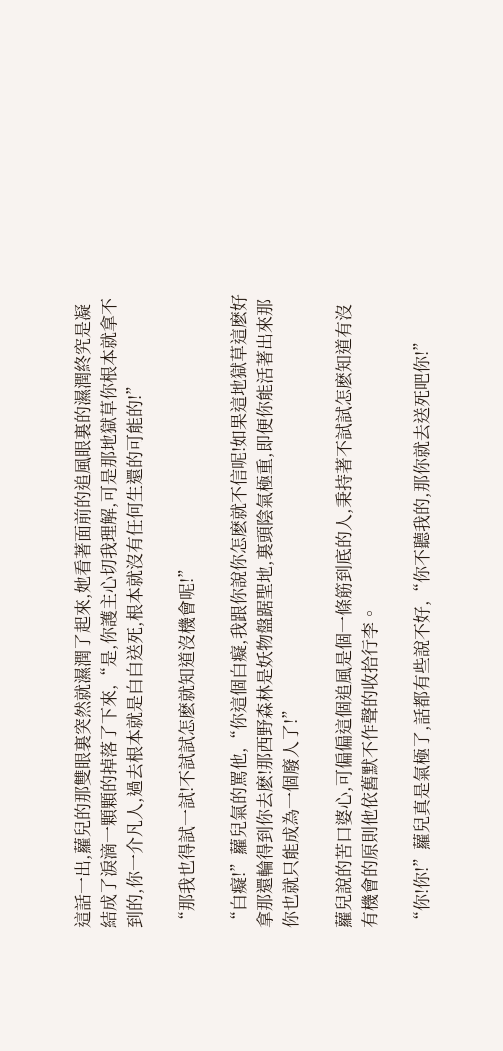這話一出,蘿兒的那雙眼裏突然就濕潤了起來,她看著面前的追風眼裏的濕潤終究是凝結成了淚滴一顆顆的掉落了下來,“是,你護主心切我理解,可是那地獄草你根本就拿不到的,你一介凡人,過去根本就是白白送死,根本就沒有任何生還的可能的!”

“那我也得試一試!不試試怎麽就知道沒機會呢!”

“白癡!”蘿兒氣的罵他,“你這個白癡,我跟你說你怎麽就不信呢!如果這地獄草這麽好拿那還輪得到你去麽!那西野森林是妖物盤踞聖地,裏頭陰氣極重,即便你能活著出來那你也就只能成為一個廢人了!”

蘿兒說的苦口婆心,可偏偏這個追風是個一條筋到底的人,秉持著不試試怎麽知道有沒有機會的原則他依舊默不作聲的收拾行李。

“你!你!”蘿兒真是氣極了,話都有些說不好,“你不聽我的,那你就去送死吧你!”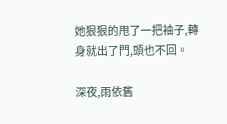她狠狠的甩了一把袖子,轉身就出了門,頭也不回。

深夜,雨依舊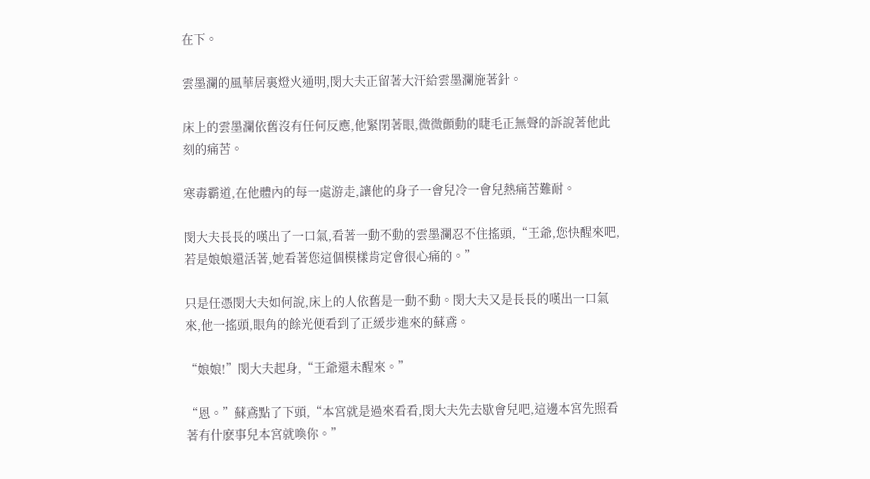在下。

雲墨瀾的風華居裏燈火通明,閔大夫正留著大汗給雲墨瀾施著針。

床上的雲墨瀾依舊沒有任何反應,他緊閉著眼,微微顫動的睫毛正無聲的訴說著他此刻的痛苦。

寒毒霸道,在他體內的每一處游走,讓他的身子一會兒冷一會兒熱痛苦難耐。

閔大夫長長的嘆出了一口氣,看著一動不動的雲墨瀾忍不住搖頭,“王爺,您快醒來吧,若是娘娘還活著,她看著您這個模樣肯定會很心痛的。”

只是任憑閔大夫如何說,床上的人依舊是一動不動。閔大夫又是長長的嘆出一口氣來,他一搖頭,眼角的餘光便看到了正緩步進來的蘇鳶。

“娘娘!”閔大夫起身,“王爺還未醒來。”

“恩。”蘇鳶點了下頭,“本宮就是過來看看,閔大夫先去歇會兒吧,這邊本宮先照看著有什麽事兒本宮就喚你。”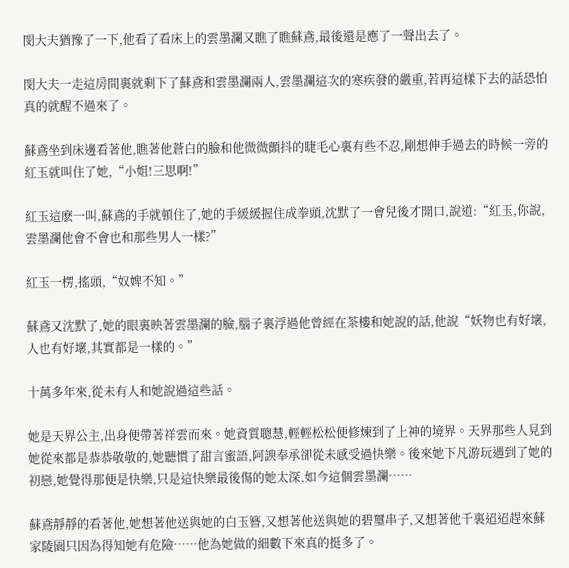閔大夫猶豫了一下,他看了看床上的雲墨瀾又瞧了瞧蘇鳶,最後還是應了一聲出去了。

閔大夫一走這房間裏就剩下了蘇鳶和雲墨瀾兩人,雲墨瀾這次的寒疾發的嚴重,若再這樣下去的話恐怕真的就醒不過來了。

蘇鳶坐到床邊看著他,瞧著他蒼白的臉和他微微顫抖的睫毛心裏有些不忍,剛想伸手過去的時候一旁的紅玉就叫住了她,“小姐!三思啊!”

紅玉這麽一叫,蘇鳶的手就頓住了,她的手緩緩握住成拳頭,沈默了一會兒後才開口,說道:“紅玉,你說,雲墨瀾他會不會也和那些男人一樣?”

紅玉一楞,搖頭,“奴婢不知。”

蘇鳶又沈默了,她的眼裏映著雲墨瀾的臉,腦子裏浮過他曾經在茶樓和她說的話,他說“妖物也有好壞,人也有好壞,其實都是一樣的。”

十萬多年來,從未有人和她說過這些話。

她是天界公主,出身便帶著祥雲而來。她資質聰慧,輕輕松松便修煉到了上神的境界。天界那些人見到她從來都是恭恭敬敬的,她聽慣了甜言蜜語,阿諛奉承卻從未感受過快樂。後來她下凡游玩遇到了她的初戀,她覺得那便是快樂,只是這快樂最後傷的她太深,如今這個雲墨瀾……

蘇鳶靜靜的看著他,她想著他送與她的白玉簪,又想著他送與她的碧璽串子,又想著他千裏迢迢趕來蘇家陵園只因為得知她有危險……他為她做的細數下來真的挺多了。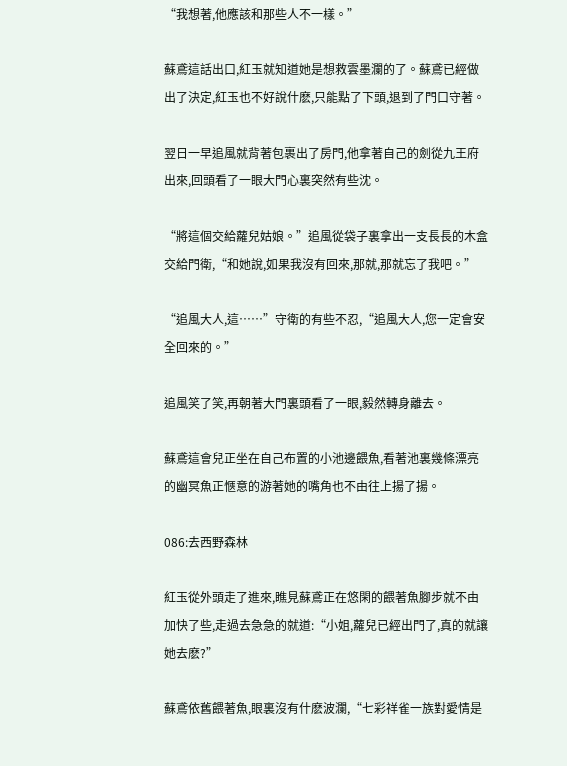“我想著,他應該和那些人不一樣。”

蘇鳶這話出口,紅玉就知道她是想救雲墨瀾的了。蘇鳶已經做出了決定,紅玉也不好說什麽,只能點了下頭,退到了門口守著。

翌日一早追風就背著包裹出了房門,他拿著自己的劍從九王府出來,回頭看了一眼大門心裏突然有些沈。

“將這個交給蘿兒姑娘。”追風從袋子裏拿出一支長長的木盒交給門衛,“和她說,如果我沒有回來,那就,那就忘了我吧。”

“追風大人,這……”守衛的有些不忍,“追風大人,您一定會安全回來的。”

追風笑了笑,再朝著大門裏頭看了一眼,毅然轉身離去。

蘇鳶這會兒正坐在自己布置的小池邊餵魚,看著池裏幾條漂亮的幽冥魚正愜意的游著她的嘴角也不由往上揚了揚。

086:去西野森林

紅玉從外頭走了進來,瞧見蘇鳶正在悠閑的餵著魚腳步就不由加快了些,走過去急急的就道:“小姐,蘿兒已經出門了,真的就讓她去麽?”

蘇鳶依舊餵著魚,眼裏沒有什麽波瀾,“七彩祥雀一族對愛情是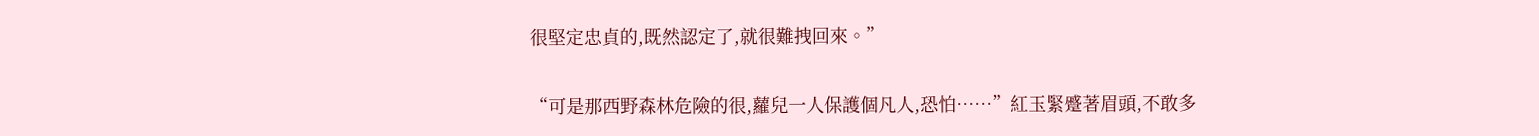很堅定忠貞的,既然認定了,就很難拽回來。”

“可是那西野森林危險的很,蘿兒一人保護個凡人,恐怕……”紅玉緊蹙著眉頭,不敢多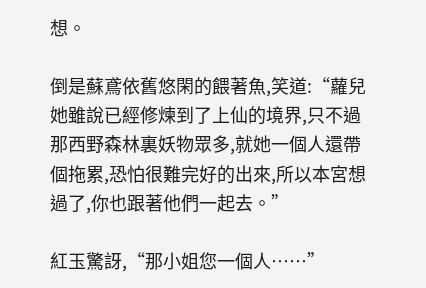想。

倒是蘇鳶依舊悠閑的餵著魚,笑道:“蘿兒她雖說已經修煉到了上仙的境界,只不過那西野森林裏妖物眾多,就她一個人還帶個拖累,恐怕很難完好的出來,所以本宮想過了,你也跟著他們一起去。”

紅玉驚訝,“那小姐您一個人……”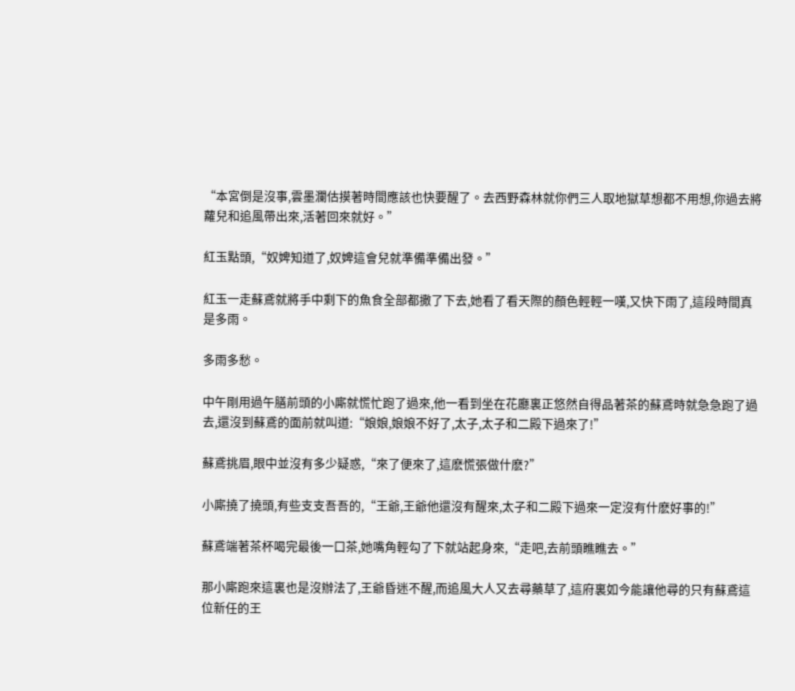“本宮倒是沒事,雲墨瀾估摸著時間應該也快要醒了。去西野森林就你們三人取地獄草想都不用想,你過去將蘿兒和追風帶出來,活著回來就好。”

紅玉點頭,“奴婢知道了,奴婢這會兒就準備準備出發。”

紅玉一走蘇鳶就將手中剩下的魚食全部都撒了下去,她看了看天際的顏色輕輕一嘆,又快下雨了,這段時間真是多雨。

多雨多愁。

中午剛用過午膳前頭的小廝就慌忙跑了過來,他一看到坐在花廳裏正悠然自得品著茶的蘇鳶時就急急跑了過去,還沒到蘇鳶的面前就叫道:“娘娘,娘娘不好了,太子,太子和二殿下過來了!”

蘇鳶挑眉,眼中並沒有多少疑惑,“來了便來了,這麽慌張做什麽?”

小廝撓了撓頭,有些支支吾吾的,“王爺,王爺他還沒有醒來,太子和二殿下過來一定沒有什麽好事的!”

蘇鳶端著茶杯喝完最後一口茶,她嘴角輕勾了下就站起身來,“走吧,去前頭瞧瞧去。”

那小廝跑來這裏也是沒辦法了,王爺昏迷不醒,而追風大人又去尋藥草了,這府裏如今能讓他尋的只有蘇鳶這位新任的王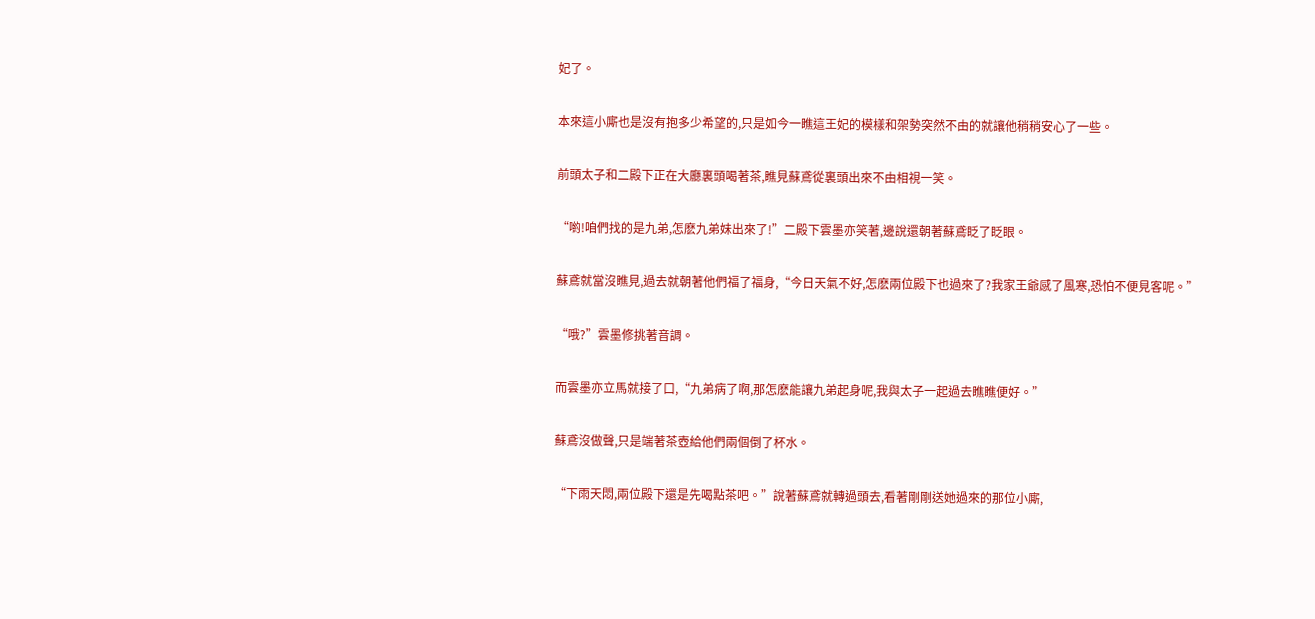妃了。

本來這小廝也是沒有抱多少希望的,只是如今一瞧這王妃的模樣和架勢突然不由的就讓他稍稍安心了一些。

前頭太子和二殿下正在大廳裏頭喝著茶,瞧見蘇鳶從裏頭出來不由相視一笑。

“喲!咱們找的是九弟,怎麽九弟妹出來了!”二殿下雲墨亦笑著,邊說還朝著蘇鳶眨了眨眼。

蘇鳶就當沒瞧見,過去就朝著他們福了福身,“今日天氣不好,怎麽兩位殿下也過來了?我家王爺感了風寒,恐怕不便見客呢。”

“哦?”雲墨修挑著音調。

而雲墨亦立馬就接了口,“九弟病了啊,那怎麽能讓九弟起身呢,我與太子一起過去瞧瞧便好。”

蘇鳶沒做聲,只是端著茶壺給他們兩個倒了杯水。

“下雨天悶,兩位殿下還是先喝點茶吧。”說著蘇鳶就轉過頭去,看著剛剛送她過來的那位小廝,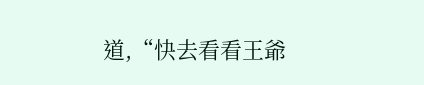道,“快去看看王爺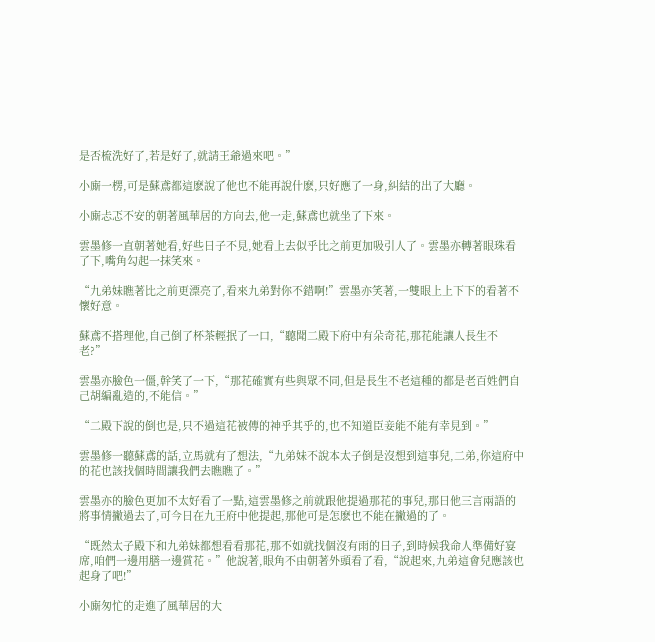是否梳洗好了,若是好了,就請王爺過來吧。”

小廝一楞,可是蘇鳶都這麽說了他也不能再說什麽,只好應了一身,糾結的出了大廳。

小廝忐忑不安的朝著風華居的方向去,他一走,蘇鳶也就坐了下來。

雲墨修一直朝著她看,好些日子不見,她看上去似乎比之前更加吸引人了。雲墨亦轉著眼珠看了下,嘴角勾起一抹笑來。

“九弟妹瞧著比之前更漂亮了,看來九弟對你不錯啊!”雲墨亦笑著,一雙眼上上下下的看著不懷好意。

蘇鳶不搭理他,自己倒了杯茶輕抿了一口,“聽聞二殿下府中有朵奇花,那花能讓人長生不老?”

雲墨亦臉色一僵,幹笑了一下,“那花確實有些與眾不同,但是長生不老這種的都是老百姓們自己胡編亂造的,不能信。”

“二殿下說的倒也是,只不過這花被傳的神乎其乎的,也不知道臣妾能不能有幸見到。”

雲墨修一聽蘇鳶的話,立馬就有了想法,“九弟妹不說本太子倒是沒想到這事兒,二弟,你這府中的花也該找個時間讓我們去瞧瞧了。”

雲墨亦的臉色更加不太好看了一點,這雲墨修之前就跟他提過那花的事兒,那日他三言兩語的將事情撇過去了,可今日在九王府中他提起,那他可是怎麽也不能在撇過的了。

“既然太子殿下和九弟妹都想看看那花,那不如就找個沒有雨的日子,到時候我命人準備好宴席,咱們一邊用膳一邊賞花。”他說著,眼角不由朝著外頭看了看,“說起來,九弟這會兒應該也起身了吧!”

小廝匆忙的走進了風華居的大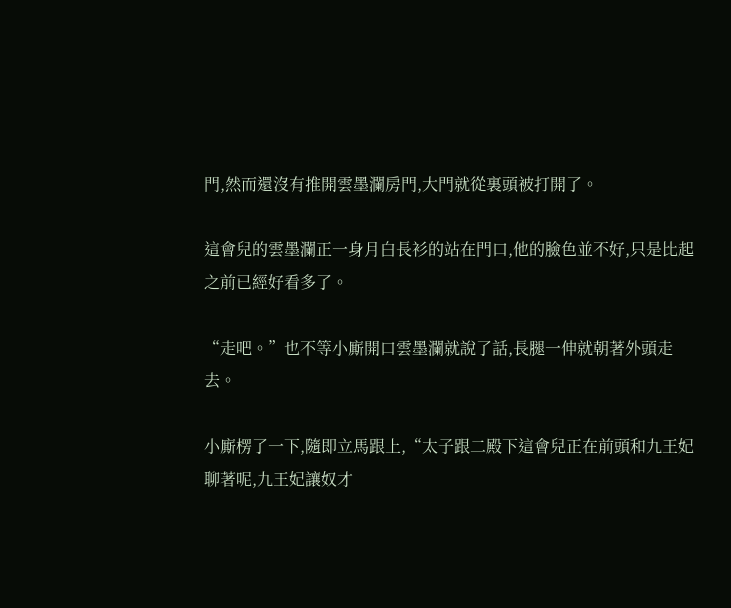門,然而還沒有推開雲墨瀾房門,大門就從裏頭被打開了。

這會兒的雲墨瀾正一身月白長衫的站在門口,他的臉色並不好,只是比起之前已經好看多了。

“走吧。”也不等小廝開口雲墨瀾就說了話,長腿一伸就朝著外頭走去。

小廝楞了一下,隨即立馬跟上,“太子跟二殿下這會兒正在前頭和九王妃聊著呢,九王妃讓奴才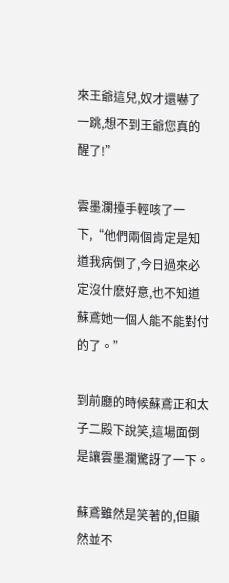來王爺這兒,奴才還嚇了一跳,想不到王爺您真的醒了!”

雲墨瀾擡手輕咳了一下,“他們兩個肯定是知道我病倒了,今日過來必定沒什麽好意,也不知道蘇鳶她一個人能不能對付的了。”

到前廳的時候蘇鳶正和太子二殿下說笑,這場面倒是讓雲墨瀾驚訝了一下。

蘇鳶雖然是笑著的,但顯然並不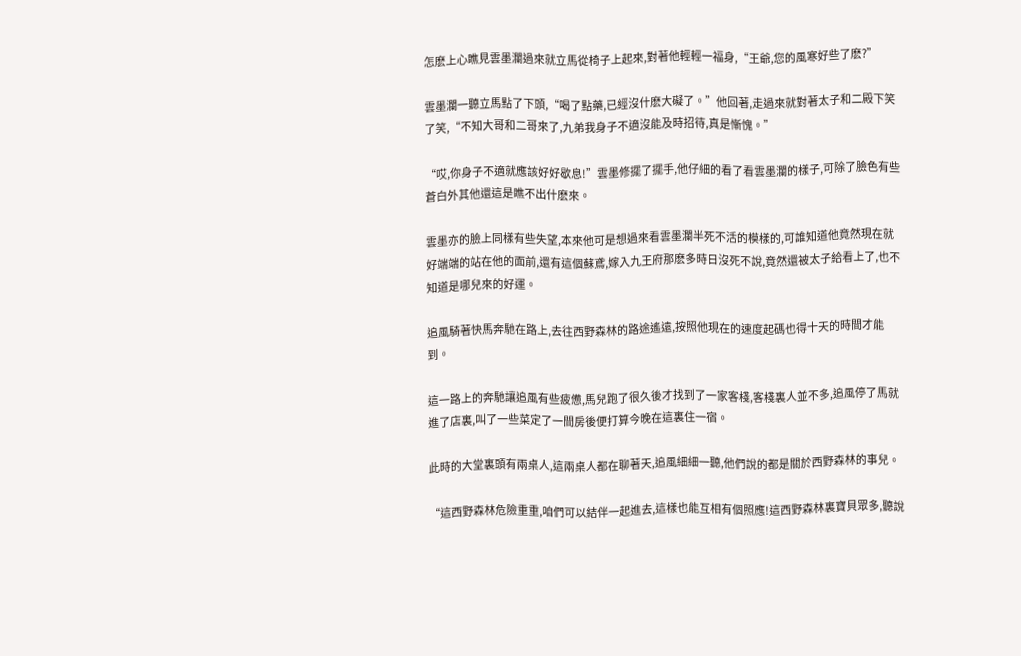怎麽上心瞧見雲墨瀾過來就立馬從椅子上起來,對著他輕輕一福身,“王爺,您的風寒好些了麽?”

雲墨瀾一聽立馬點了下頭,“喝了點藥,已經沒什麽大礙了。”他回著,走過來就對著太子和二殿下笑了笑,“不知大哥和二哥來了,九弟我身子不適沒能及時招待,真是慚愧。”

“哎,你身子不適就應該好好歇息!”雲墨修擺了擺手,他仔細的看了看雲墨瀾的樣子,可除了臉色有些蒼白外其他還這是瞧不出什麽來。

雲墨亦的臉上同樣有些失望,本來他可是想過來看雲墨瀾半死不活的模樣的,可誰知道他竟然現在就好端端的站在他的面前,還有這個蘇鳶,嫁入九王府那麽多時日沒死不說,竟然還被太子給看上了,也不知道是哪兒來的好運。

追風騎著快馬奔馳在路上,去往西野森林的路途遙遠,按照他現在的速度起碼也得十天的時間才能到。

這一路上的奔馳讓追風有些疲憊,馬兒跑了很久後才找到了一家客棧,客棧裏人並不多,追風停了馬就進了店裏,叫了一些菜定了一間房後便打算今晚在這裏住一宿。

此時的大堂裏頭有兩桌人,這兩桌人都在聊著天,追風細細一聽,他們說的都是關於西野森林的事兒。

“這西野森林危險重重,咱們可以結伴一起進去,這樣也能互相有個照應!這西野森林裏寶貝眾多,聽說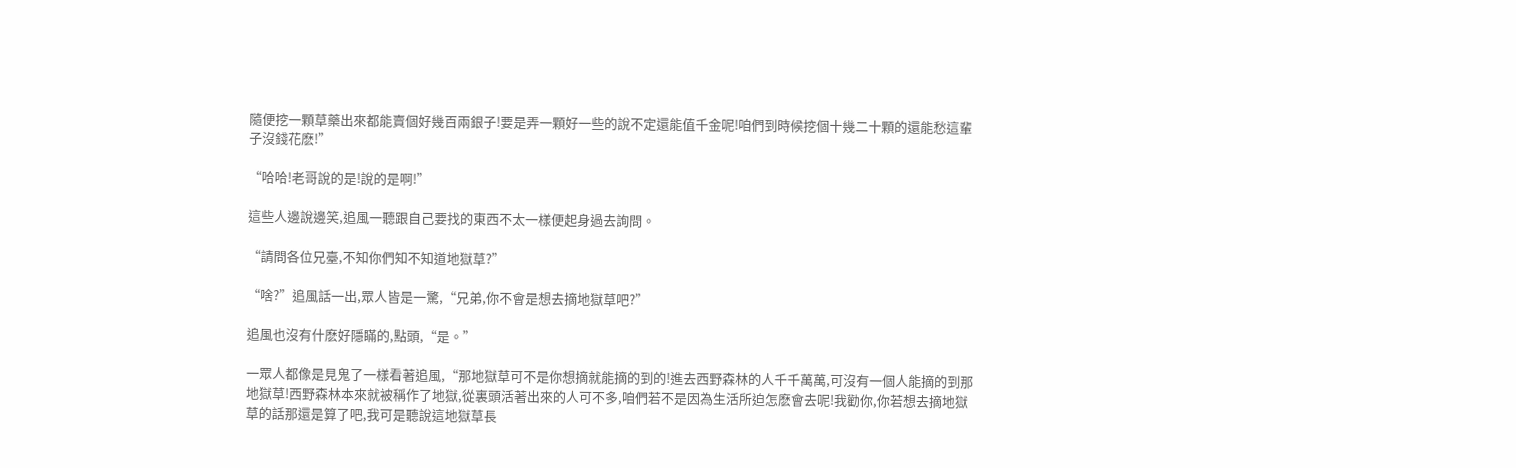隨便挖一顆草藥出來都能賣個好幾百兩銀子!要是弄一顆好一些的說不定還能值千金呢!咱們到時候挖個十幾二十顆的還能愁這輩子沒錢花麽!”

“哈哈!老哥說的是!說的是啊!”

這些人邊說邊笑,追風一聽跟自己要找的東西不太一樣便起身過去詢問。

“請問各位兄臺,不知你們知不知道地獄草?”

“啥?”追風話一出,眾人皆是一驚,“兄弟,你不會是想去摘地獄草吧?”

追風也沒有什麽好隱瞞的,點頭,“是。”

一眾人都像是見鬼了一樣看著追風,“那地獄草可不是你想摘就能摘的到的!進去西野森林的人千千萬萬,可沒有一個人能摘的到那地獄草!西野森林本來就被稱作了地獄,從裏頭活著出來的人可不多,咱們若不是因為生活所迫怎麽會去呢!我勸你,你若想去摘地獄草的話那還是算了吧,我可是聽說這地獄草長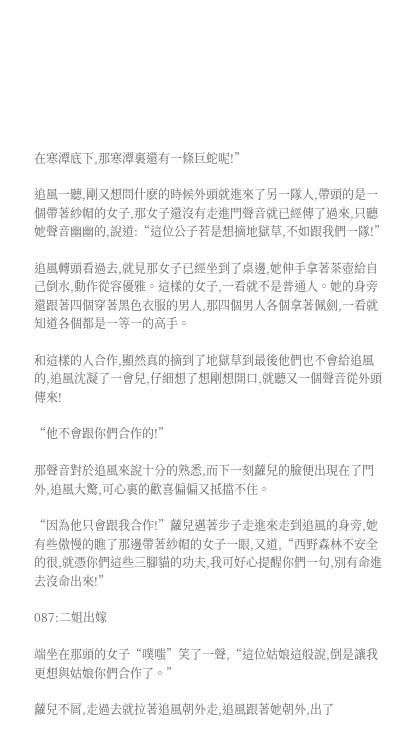在寒潭底下,那寒潭裏還有一條巨蛇呢!”

追風一聽,剛又想問什麽的時候外頭就進來了另一隊人,帶頭的是一個帶著紗帽的女子,那女子還沒有走進門聲音就已經傳了過來,只聽她聲音幽幽的,說道:“這位公子若是想摘地獄草,不如跟我們一隊!”

追風轉頭看過去,就見那女子已經坐到了桌邊,她伸手拿著茶壺給自己倒水,動作從容優雅。這樣的女子,一看就不是普通人。她的身旁還跟著四個穿著黑色衣服的男人,那四個男人各個拿著佩劍,一看就知道各個都是一等一的高手。

和這樣的人合作,顯然真的摘到了地獄草到最後他們也不會給追風的,追風沈凝了一會兒,仔細想了想剛想開口,就聽又一個聲音從外頭傳來!

“他不會跟你們合作的!”

那聲音對於追風來說十分的熟悉,而下一刻蘿兒的臉便出現在了門外,追風大驚,可心裏的歡喜偏偏又抵擋不住。

“因為他只會跟我合作!”蘿兒邁著步子走進來走到追風的身旁,她有些傲慢的瞧了那邊帶著紗帽的女子一眼,又道,“西野森林不安全的很,就憑你們這些三腳貓的功夫,我可好心提醒你們一句,別有命進去沒命出來!”

087:二姐出嫁

端坐在那頭的女子“噗嗤”笑了一聲,“這位姑娘這般說,倒是讓我更想與姑娘你們合作了。”

蘿兒不屑,走過去就拉著追風朝外走,追風跟著她朝外,出了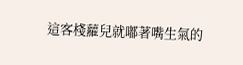這客棧蘿兒就嘟著嘴生氣的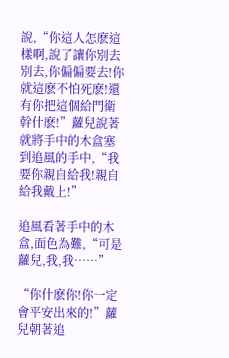說,“你這人怎麽這樣啊,說了讓你別去別去,你偏偏要去!你就這麽不怕死麽!還有你把這個給門衛幹什麽!”蘿兒說著就將手中的木盒塞到追風的手中,“我要你親自給我!親自給我戴上!”

追風看著手中的木盒,面色為難,“可是蘿兒,我,我……”

“你什麽你!你一定會平安出來的!”蘿兒朝著追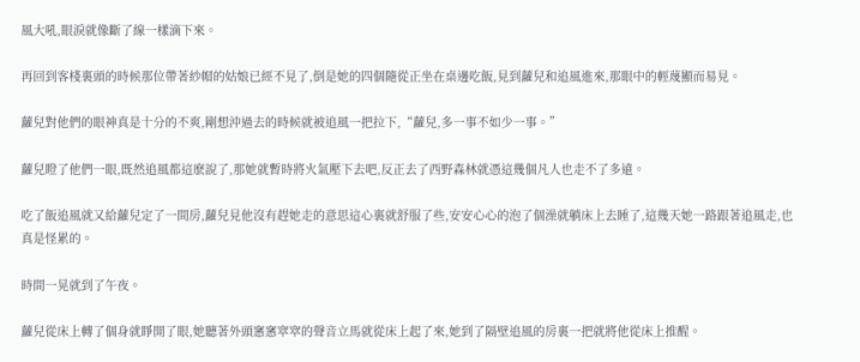風大吼,眼淚就像斷了線一樣滴下來。

再回到客棧裏頭的時候那位帶著紗帽的姑娘已經不見了,倒是她的四個隨從正坐在桌邊吃飯,見到蘿兒和追風進來,那眼中的輕蔑顯而易見。

蘿兒對他們的眼神真是十分的不爽,剛想沖過去的時候就被追風一把拉下,“蘿兒,多一事不如少一事。”

蘿兒瞪了他們一眼,既然追風都這麽說了,那她就暫時將火氣壓下去吧,反正去了西野森林就憑這幾個凡人也走不了多遠。

吃了飯追風就又給蘿兒定了一間房,蘿兒見他沒有趕她走的意思這心裏就舒服了些,安安心心的泡了個澡就躺床上去睡了,這幾天她一路跟著追風走,也真是怪累的。

時間一晃就到了午夜。

蘿兒從床上轉了個身就睜開了眼,她聽著外頭窸窸窣窣的聲音立馬就從床上起了來,她到了隔壁追風的房裏一把就將他從床上推醒。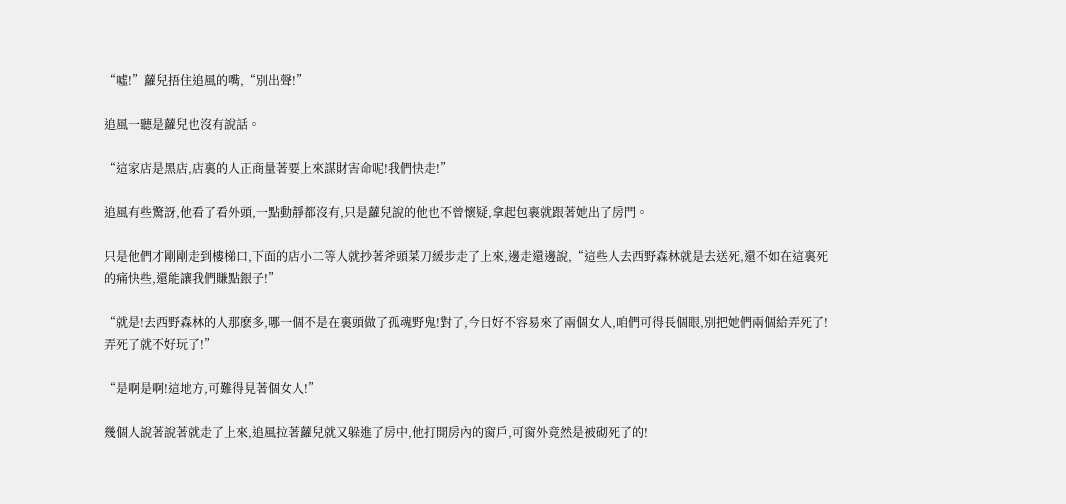“噓!”蘿兒捂住追風的嘴,“別出聲!”

追風一聽是蘿兒也沒有說話。

“這家店是黑店,店裏的人正商量著要上來謀財害命呢!我們快走!”

追風有些驚訝,他看了看外頭,一點動靜都沒有,只是蘿兒說的他也不曾懷疑,拿起包裹就跟著她出了房門。

只是他們才剛剛走到樓梯口,下面的店小二等人就抄著斧頭菜刀緩步走了上來,邊走還邊說,“這些人去西野森林就是去送死,還不如在這裏死的痛快些,還能讓我們賺點銀子!”

“就是!去西野森林的人那麽多,哪一個不是在裏頭做了孤魂野鬼!對了,今日好不容易來了兩個女人,咱們可得長個眼,別把她們兩個給弄死了!弄死了就不好玩了!”

“是啊是啊!這地方,可難得見著個女人!”

幾個人說著說著就走了上來,追風拉著蘿兒就又躲進了房中,他打開房內的窗戶,可窗外竟然是被砌死了的!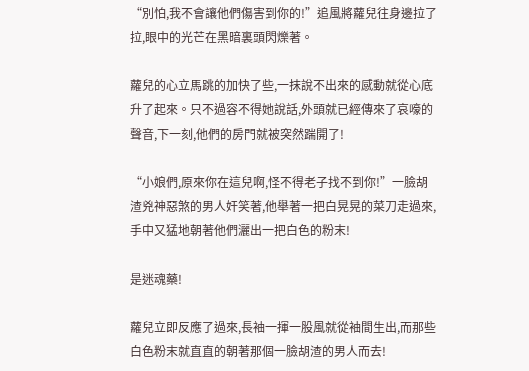“別怕,我不會讓他們傷害到你的!”追風將蘿兒往身邊拉了拉,眼中的光芒在黑暗裏頭閃爍著。

蘿兒的心立馬跳的加快了些,一抹說不出來的感動就從心底升了起來。只不過容不得她說話,外頭就已經傳來了哀嚎的聲音,下一刻,他們的房門就被突然踹開了!

“小娘們,原來你在這兒啊,怪不得老子找不到你!”一臉胡渣兇神惡煞的男人奸笑著,他舉著一把白晃晃的菜刀走過來,手中又猛地朝著他們灑出一把白色的粉末!

是迷魂藥!

蘿兒立即反應了過來,長袖一揮一股風就從袖間生出,而那些白色粉末就直直的朝著那個一臉胡渣的男人而去!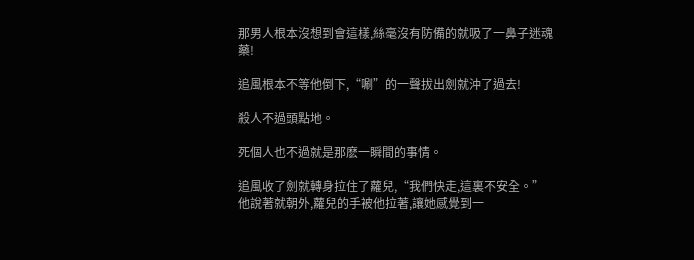那男人根本沒想到會這樣,絲毫沒有防備的就吸了一鼻子迷魂藥!

追風根本不等他倒下,“唰”的一聲拔出劍就沖了過去!

殺人不過頭點地。

死個人也不過就是那麽一瞬間的事情。

追風收了劍就轉身拉住了蘿兒,“我們快走,這裏不安全。”他說著就朝外,蘿兒的手被他拉著,讓她感覺到一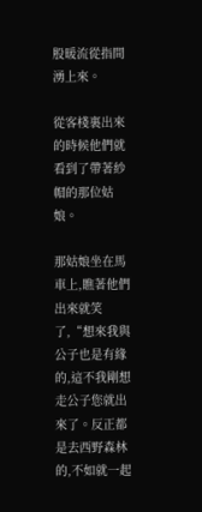股暖流從指間湧上來。

從客棧裏出來的時候他們就看到了帶著紗帽的那位姑娘。

那姑娘坐在馬車上,瞧著他們出來就笑了,“想來我與公子也是有緣的,這不我剛想走公子您就出來了。反正都是去西野森林的,不如就一起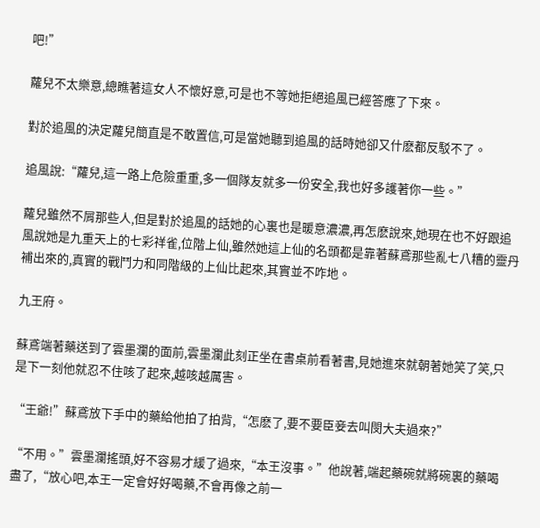吧!”

蘿兒不太樂意,總瞧著這女人不懷好意,可是也不等她拒絕追風已經答應了下來。

對於追風的決定蘿兒簡直是不敢置信,可是當她聽到追風的話時她卻又什麽都反駁不了。

追風說:“蘿兒,這一路上危險重重,多一個隊友就多一份安全,我也好多護著你一些。”

蘿兒雖然不屑那些人,但是對於追風的話她的心裏也是暖意濃濃,再怎麽說來,她現在也不好跟追風說她是九重天上的七彩祥雀,位階上仙,雖然她這上仙的名頭都是靠著蘇鳶那些亂七八糟的靈丹補出來的,真實的戰鬥力和同階級的上仙比起來,其實並不咋地。

九王府。

蘇鳶端著藥送到了雲墨瀾的面前,雲墨瀾此刻正坐在書桌前看著書,見她進來就朝著她笑了笑,只是下一刻他就忍不住咳了起來,越咳越厲害。

“王爺!”蘇鳶放下手中的藥給他拍了拍背,“怎麽了,要不要臣妾去叫閔大夫過來?”

“不用。”雲墨瀾搖頭,好不容易才緩了過來,“本王沒事。”他說著,端起藥碗就將碗裏的藥喝盡了,“放心吧,本王一定會好好喝藥,不會再像之前一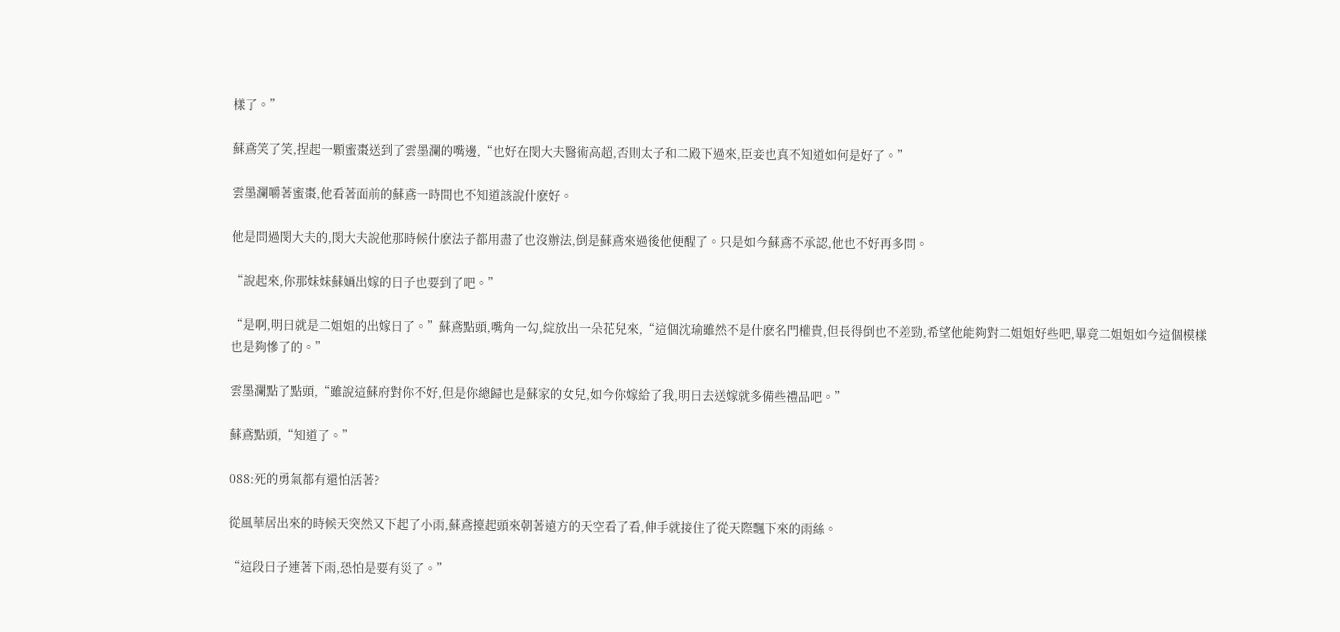樣了。”

蘇鳶笑了笑,捏起一顆蜜棗送到了雲墨瀾的嘴邊,“也好在閔大夫醫術高超,否則太子和二殿下過來,臣妾也真不知道如何是好了。”

雲墨瀾嚼著蜜棗,他看著面前的蘇鳶一時間也不知道該說什麽好。

他是問過閔大夫的,閔大夫說他那時候什麽法子都用盡了也沒辦法,倒是蘇鳶來過後他便醒了。只是如今蘇鳶不承認,他也不好再多問。

“說起來,你那妹妹蘇婳出嫁的日子也要到了吧。”

“是啊,明日就是二姐姐的出嫁日了。”蘇鳶點頭,嘴角一勾,綻放出一朵花兒來,“這個沈瑜雖然不是什麽名門權貴,但長得倒也不差勁,希望他能夠對二姐姐好些吧,畢竟二姐姐如今這個模樣也是夠慘了的。”

雲墨瀾點了點頭,“雖說這蘇府對你不好,但是你總歸也是蘇家的女兒,如今你嫁給了我,明日去送嫁就多備些禮品吧。”

蘇鳶點頭,“知道了。”

088:死的勇氣都有還怕活著?

從風華居出來的時候天突然又下起了小雨,蘇鳶擡起頭來朝著遠方的天空看了看,伸手就接住了從天際飄下來的雨絲。

“這段日子連著下雨,恐怕是要有災了。”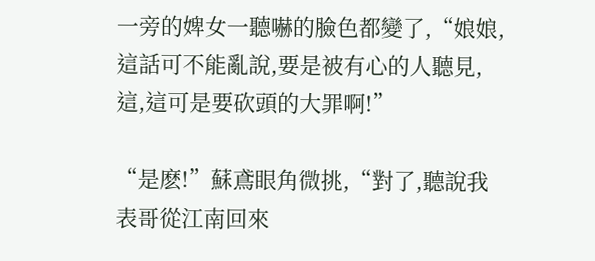一旁的婢女一聽嚇的臉色都變了,“娘娘,這話可不能亂說,要是被有心的人聽見,這,這可是要砍頭的大罪啊!”

“是麽!”蘇鳶眼角微挑,“對了,聽說我表哥從江南回來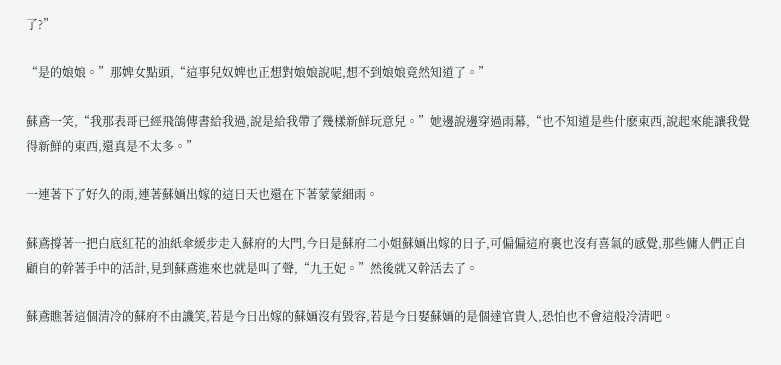了?”

“是的娘娘。”那婢女點頭,“這事兒奴婢也正想對娘娘說呢,想不到娘娘竟然知道了。”

蘇鳶一笑,“我那表哥已經飛鴿傳書給我過,說是給我帶了幾樣新鮮玩意兒。”她邊說邊穿過雨幕,“也不知道是些什麽東西,說起來能讓我覺得新鮮的東西,還真是不太多。”

一連著下了好久的雨,連著蘇婳出嫁的這日天也還在下著蒙蒙細雨。

蘇鳶撐著一把白底紅花的油紙傘緩步走入蘇府的大門,今日是蘇府二小姐蘇婳出嫁的日子,可偏偏這府裏也沒有喜氣的感覺,那些傭人們正自顧自的幹著手中的活計,見到蘇鳶進來也就是叫了聲,“九王妃。”然後就又幹活去了。

蘇鳶瞧著這個清冷的蘇府不由譏笑,若是今日出嫁的蘇婳沒有毀容,若是今日娶蘇婳的是個達官貴人,恐怕也不會這般冷清吧。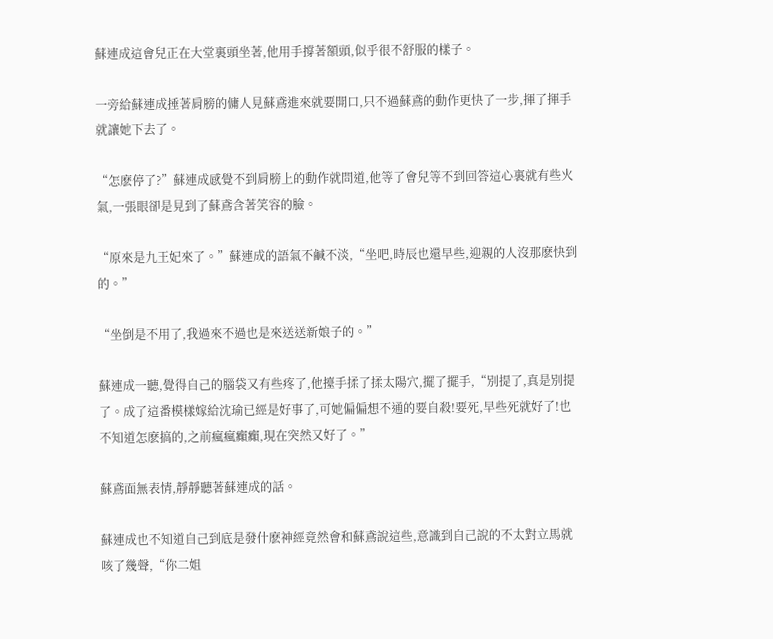蘇連成這會兒正在大堂裏頭坐著,他用手撐著額頭,似乎很不舒服的樣子。

一旁給蘇連成捶著肩膀的傭人見蘇鳶進來就要開口,只不過蘇鳶的動作更快了一步,揮了揮手就讓她下去了。

“怎麽停了?”蘇連成感覺不到肩膀上的動作就問道,他等了會兒等不到回答這心裏就有些火氣,一張眼卻是見到了蘇鳶含著笑容的臉。

“原來是九王妃來了。”蘇連成的語氣不鹹不淡,“坐吧,時辰也還早些,迎親的人沒那麽快到的。”

“坐倒是不用了,我過來不過也是來送送新娘子的。”

蘇連成一聽,覺得自己的腦袋又有些疼了,他擡手揉了揉太陽穴,擺了擺手,“別提了,真是別提了。成了這番模樣嫁給沈瑜已經是好事了,可她偏偏想不通的要自殺!要死,早些死就好了!也不知道怎麽搞的,之前瘋瘋癲癲,現在突然又好了。”

蘇鳶面無表情,靜靜聽著蘇連成的話。

蘇連成也不知道自己到底是發什麽神經竟然會和蘇鳶說這些,意識到自己說的不太對立馬就咳了幾聲,“你二姐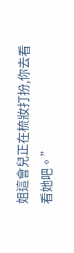姐這會兒正在梳妝打扮,你去看看她吧。”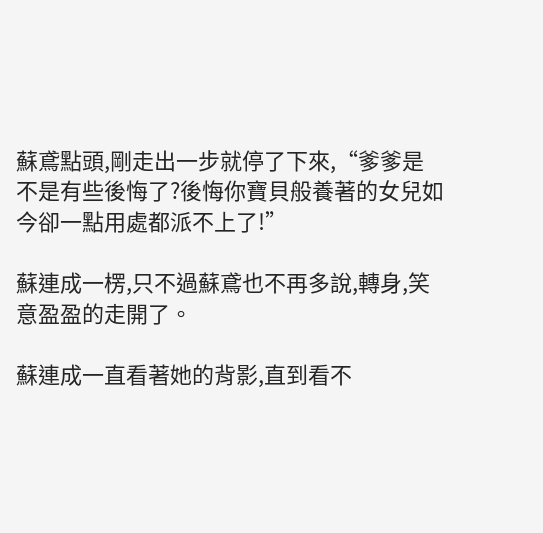蘇鳶點頭,剛走出一步就停了下來,“爹爹是不是有些後悔了?後悔你寶貝般養著的女兒如今卻一點用處都派不上了!”

蘇連成一楞,只不過蘇鳶也不再多說,轉身,笑意盈盈的走開了。

蘇連成一直看著她的背影,直到看不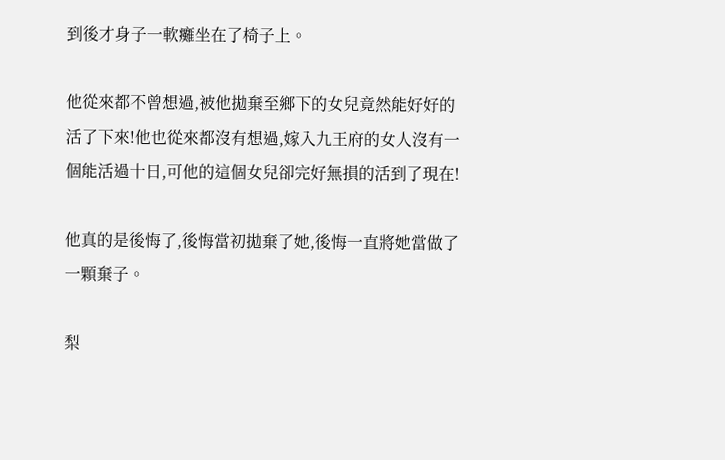到後才身子一軟癱坐在了椅子上。

他從來都不曾想過,被他拋棄至鄉下的女兒竟然能好好的活了下來!他也從來都沒有想過,嫁入九王府的女人沒有一個能活過十日,可他的這個女兒卻完好無損的活到了現在!

他真的是後悔了,後悔當初拋棄了她,後悔一直將她當做了一顆棄子。

梨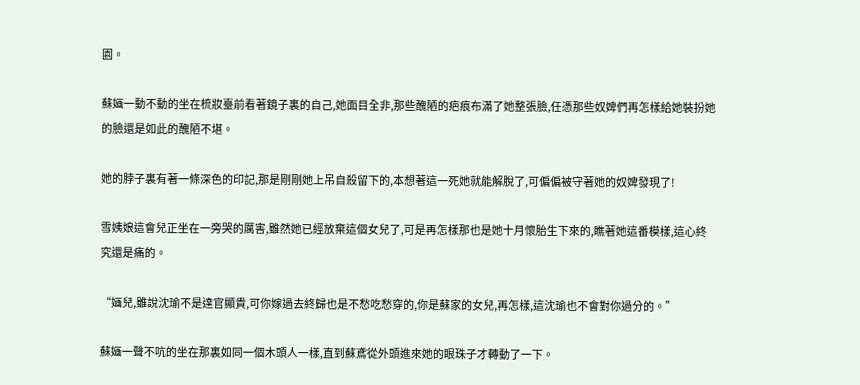園。

蘇婳一動不動的坐在梳妝臺前看著鏡子裏的自己,她面目全非,那些醜陋的疤痕布滿了她整張臉,任憑那些奴婢們再怎樣給她裝扮她的臉還是如此的醜陋不堪。

她的脖子裏有著一條深色的印記,那是剛剛她上吊自殺留下的,本想著這一死她就能解脫了,可偏偏被守著她的奴婢發現了!

雪姨娘這會兒正坐在一旁哭的厲害,雖然她已經放棄這個女兒了,可是再怎樣那也是她十月懷胎生下來的,瞧著她這番模樣,這心終究還是痛的。

“婳兒,雖說沈瑜不是達官顯貴,可你嫁過去終歸也是不愁吃愁穿的,你是蘇家的女兒,再怎樣,這沈瑜也不會對你過分的。”

蘇婳一聲不吭的坐在那裏如同一個木頭人一樣,直到蘇鳶從外頭進來她的眼珠子才轉動了一下。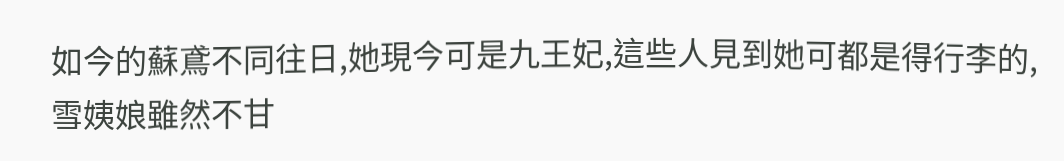如今的蘇鳶不同往日,她現今可是九王妃,這些人見到她可都是得行李的,雪姨娘雖然不甘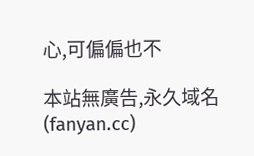心,可偏偏也不

本站無廣告,永久域名(fanyan.cc)